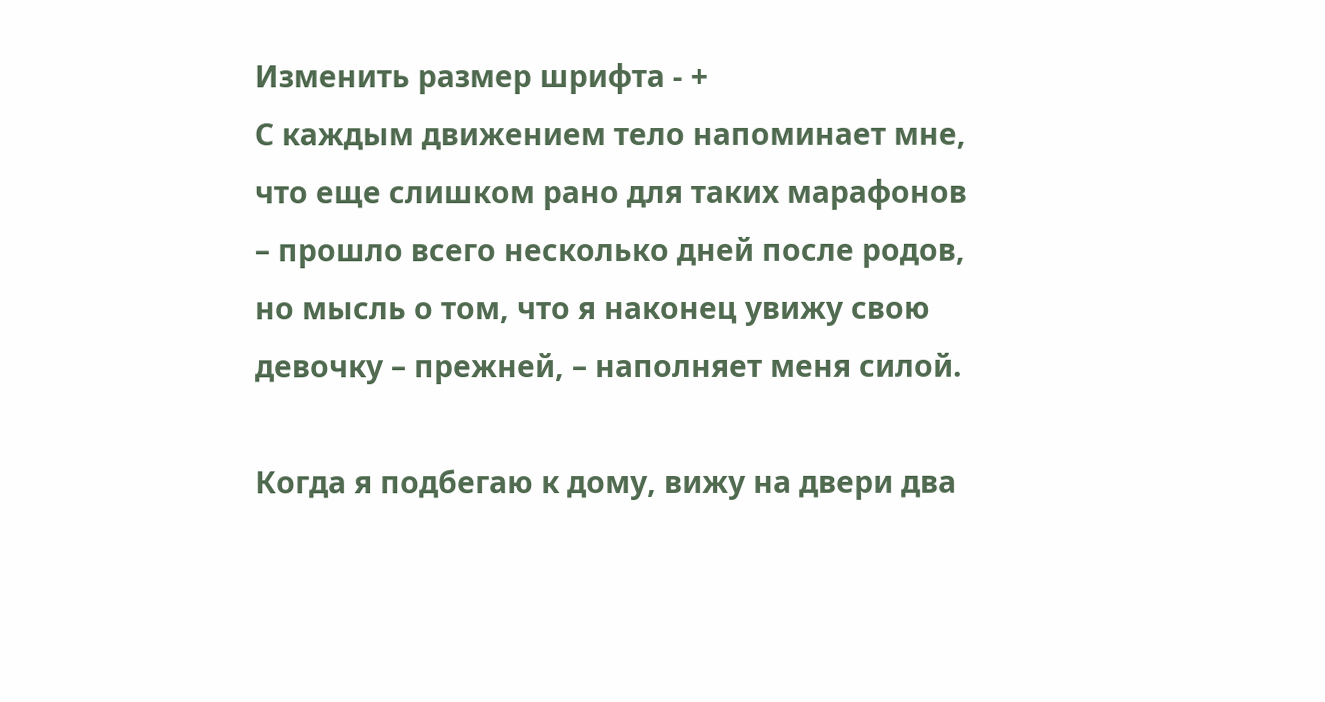Изменить размер шрифта - +
С каждым движением тело напоминает мне, что еще слишком рано для таких марафонов – прошло всего несколько дней после родов, но мысль о том, что я наконец увижу свою девочку – прежней, – наполняет меня силой.

Когда я подбегаю к дому, вижу на двери два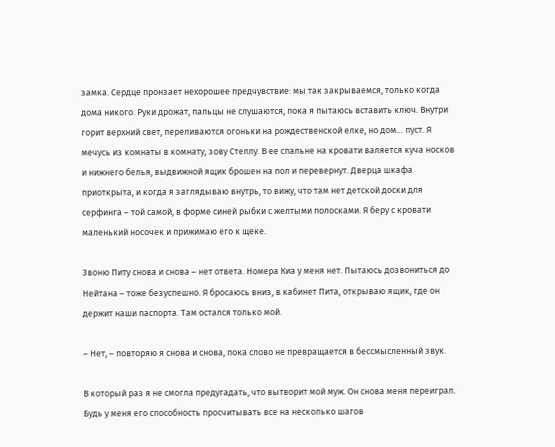замка. Сердце пронзает нехорошее предчувствие: мы так закрываемся, только когда дома никого. Руки дрожат, пальцы не слушаются, пока я пытаюсь вставить ключ. Внутри горит верхний свет, переливаются огоньки на рождественской елке, но дом… пуст. Я мечусь из комнаты в комнату, зову Стеллу. В ее спальне на кровати валяется куча носков и нижнего белья, выдвижной ящик брошен на пол и перевернут. Дверца шкафа приоткрыта, и когда я заглядываю внутрь, то вижу, что там нет детской доски для серфинга – той самой, в форме синей рыбки с желтыми полосками. Я беру с кровати маленький носочек и прижимаю его к щеке.

Звоню Питу снова и снова – нет ответа. Номера Киа у меня нет. Пытаюсь дозвониться до Нейтана – тоже безуспешно. Я бросаюсь вниз, в кабинет Пита, открываю ящик, где он держит наши паспорта. Там остался только мой.

– Нет, – повторяю я снова и снова, пока слово не превращается в бессмысленный звук.

В который раз я не смогла предугадать, что вытворит мой муж. Он снова меня переиграл. Будь у меня его способность просчитывать все на несколько шагов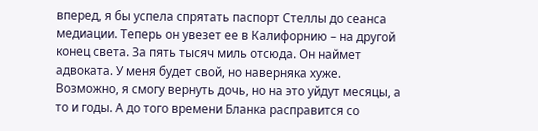вперед, я бы успела спрятать паспорт Стеллы до сеанса медиации. Теперь он увезет ее в Калифорнию – на другой конец света. За пять тысяч миль отсюда. Он наймет адвоката. У меня будет свой, но наверняка хуже. Возможно, я смогу вернуть дочь, но на это уйдут месяцы, а то и годы. А до того времени Бланка расправится со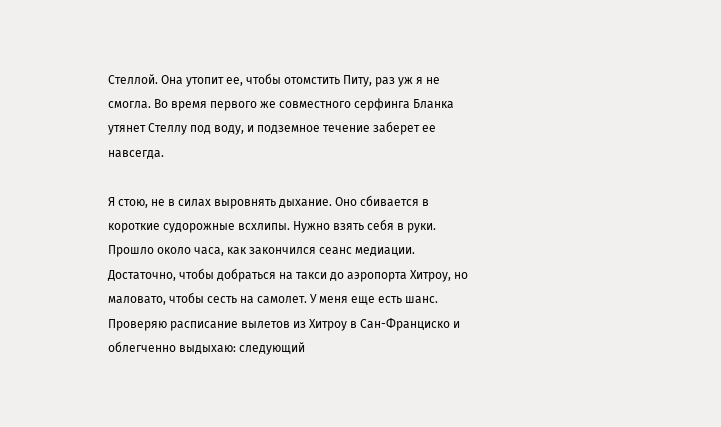Стеллой. Она утопит ее, чтобы отомстить Питу, раз уж я не смогла. Во время первого же совместного серфинга Бланка утянет Стеллу под воду, и подземное течение заберет ее навсегда.

Я стою, не в силах выровнять дыхание. Оно сбивается в короткие судорожные всхлипы. Нужно взять себя в руки. Прошло около часа, как закончился сеанс медиации. Достаточно, чтобы добраться на такси до аэропорта Хитроу, но маловато, чтобы сесть на самолет. У меня еще есть шанс. Проверяю расписание вылетов из Хитроу в Сан-Франциско и облегченно выдыхаю: следующий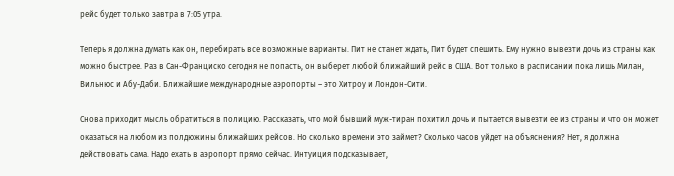рейс будет только завтра в 7:05 утра.

Теперь я должна думать как он, перебирать все возможные варианты. Пит не станет ждать, Пит будет спешить. Ему нужно вывезти дочь из страны как можно быстрее. Раз в Сан-Франциско сегодня не попасть, он выберет любой ближайший рейс в США. Вот только в расписании пока лишь Милан, Вильнюс и Абу-Даби. Ближайшие международные аэропорты – это Хитроу и Лондон-Сити.

Снова приходит мысль обратиться в полицию. Рассказать, что мой бывший муж-тиран похитил дочь и пытается вывезти ее из страны и что он может оказаться на любом из полдюжины ближайших рейсов. Но сколько времени это займет? Сколько часов уйдет на объяснения? Нет, я должна действовать сама. Надо ехать в аэропорт прямо сейчас. Интуиция подсказывает,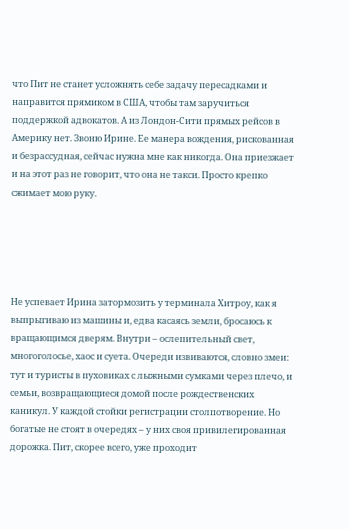что Пит не станет усложнять себе задачу пересадками и направится прямиком в США, чтобы там заручиться поддержкой адвокатов. А из Лондон-Сити прямых рейсов в Америку нет. Звоню Ирине. Ее манера вождения, рискованная и безрассудная, сейчас нужна мне как никогда. Она приезжает и на этот раз не говорит, что она не такси. Просто крепко сжимает мою руку.





Не успевает Ирина затормозить у терминала Хитроу, как я выпрыгиваю из машины и, едва касаясь земли, бросаюсь к вращающимся дверям. Внутри – ослепительный свет, многоголосье, хаос и суета. Очереди извиваются, словно змеи: тут и туристы в пуховиках с лыжными сумками через плечо, и семьи, возвращающиеся домой после рождественских каникул. У каждой стойки регистрации столпотворение. Но богатые не стоят в очередях – у них своя привилегированная дорожка. Пит, скорее всего, уже проходит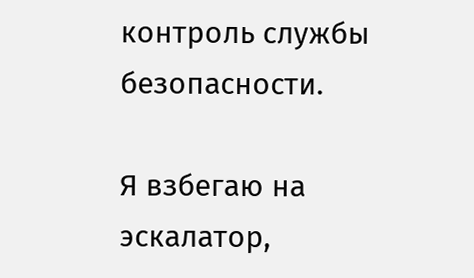контроль службы безопасности.

Я взбегаю на эскалатор,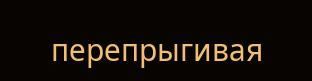перепрыгивая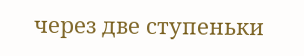через две ступеньки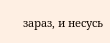зараз, и несусь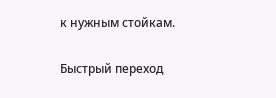к нужным стойкам.

Быстрый переход